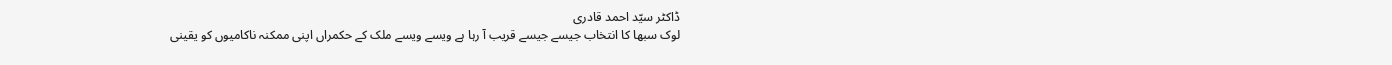ڈاکٹر سیّد احمد قادری
لوک سبھا کا انتخاب جیسے جیسے قریب آ رہا ہے ویسے ویسے ملک کے حکمراں اپنی ممکنہ ناکامیوں کو یقینی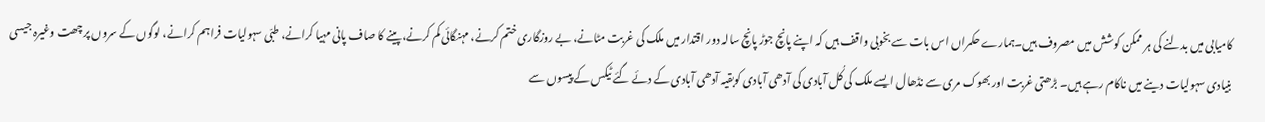کامیابی میں بدلنے کی ہر ممکن کوشش میں مصروف ہیں۔ہمارے حکمراں اس بات سے بخوبی واقف ہیں کہ اپنے پانچ جوڑ پانچ سالہ دور اقتدار میں ملک کی غربت مٹانے، بے روزگاری ختم کرنے، مہنگائی کم کرنے،پینے کا صاف پانی مہیا کرانے، طبّی سہولیات فراہم کرانے، لوگوں کے سروں پر چھت وغیرہ جیسی بنیادی سہولیات دینے میں ناکام رہے ہیں۔ بڑھتی غربت اور بھوک مری سے نڈھال ایسے ملک کی کُل آبادی کی آدھی آبادی کوبقیہ آدھی آبادی کے دئے گئے ٹیکس کے پیسوں سے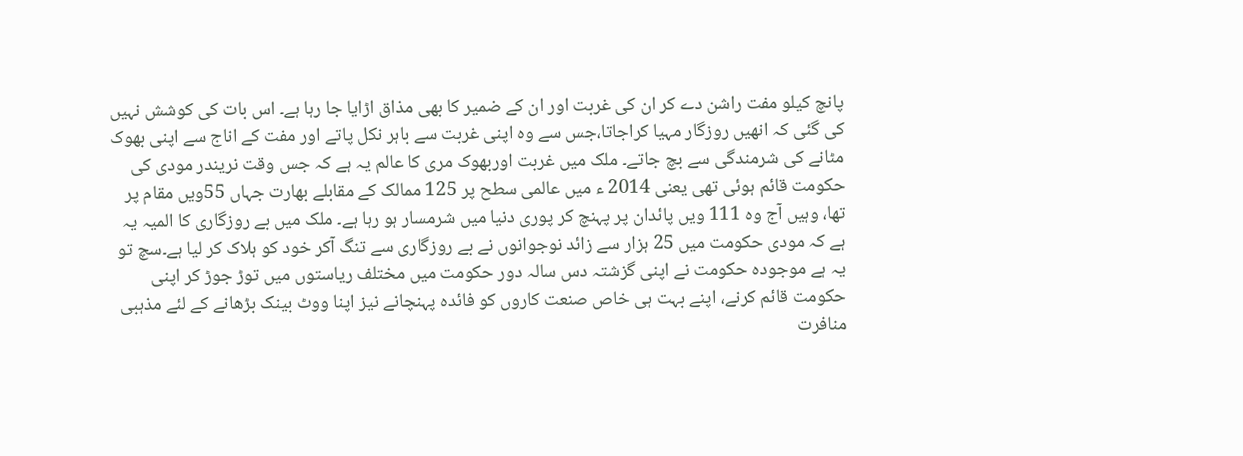پانچ کیلو مفت راشن دے کر ان کی غربت اور ان کے ضمیر کا بھی مذاق اڑایا جا رہا ہے۔ اس بات کی کوشش نہیں کی گئی کہ انھیں روزگار مہیا کراجاتا،جس سے وہ اپنی غربت سے باہر نکل پاتے اور مفت کے اناج سے اپنی بھوک مٹانے کی شرمندگی سے بچ جاتے۔ ملک میں غربت اوربھوک مری کا عالم یہ ہے کہ جس وقت نریندر مودی کی حکومت قائم ہوئی تھی یعنی 2014 ء میں عالمی سطح پر 125 ممالک کے مقابلے بھارت جہاں 55ویں مقام پر تھا، وہیں آج وہ 111 ویں پائدان پر پہنچ کر پوری دنیا میں شرمسار ہو رہا ہے۔ ملک میں بے روزگاری کا المیہ یہ ہے کہ مودی حکومت میں 25 ہزار سے زائد نوجوانوں نے بے روزگاری سے تنگ آکر خود کو ہلاک کر لیا ہے۔سچ تو یہ ہے موجودہ حکومت نے اپنی گزشتہ دس سالہ دور حکومت میں مختلف ریاستوں میں توڑ جوڑ کر اپنی حکومت قائم کرنے، اپنے بہت ہی خاص صنعت کاروں کو فائدہ پہنچانے نیز اپنا ووٹ بینک بڑھانے کے لئے مذہبی منافرت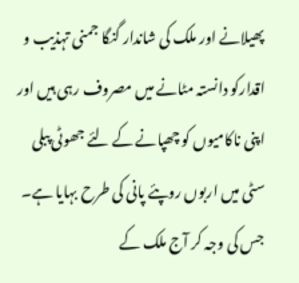پھیلانے اور ملک کی شاندار گنگا جمنی تہذیب و اقدارکو دانستہ مٹانے میں مصروف رہی ہیں اور اپنی ناکامیوں کو چھپانے کے لئے جھوٹی پبلی سٹی میں اربوں روپئے پانی کی طرح بہایا ہے۔ جس کی وجہ کر آج ملک کے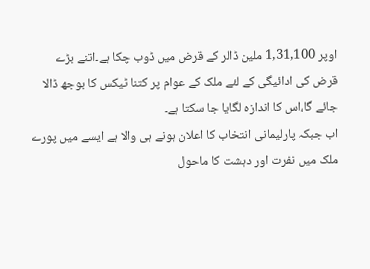اوپر 1,31,100 ملین ڈالر کے قرض میں ڈوب چکا ہے۔اتنے بڑے قرض کی ادائیگی کے لئے ملک کے عوام پر کتنا ٹیکس کا بوجھ ڈالا جائے گا،اس کا اندازہ لگایا جا سکتا ہے۔
اب جبکہ پارلیمانی انتخاب کا اعلان ہونے ہی والا ہے ایسے میں پورے ملک میں نفرت اور دہشت کا ماحول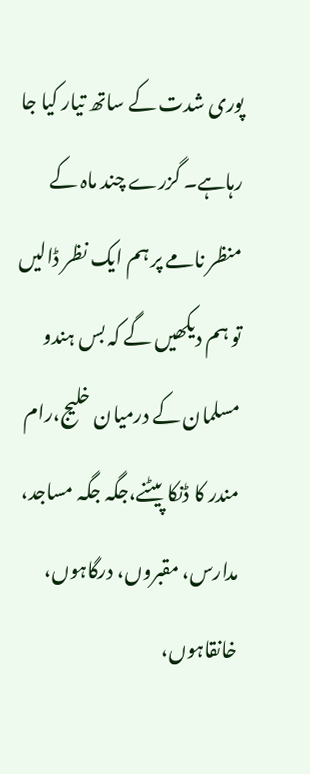پوری شدت کے ساتھ تیار کیا جا رہاہے۔ گزرے چند ماہ کے منظر نامے پر ہم ایک نظر ڈالیں تو ہم دیکھیں گے کہ بس ہندو مسلمان کے درمیان خلیج،رام مندر کا ڈنکا پیٹنے،جگہ جگہ مساجد، مدارس، مقبروں، درگاہوں، خانقاہوں،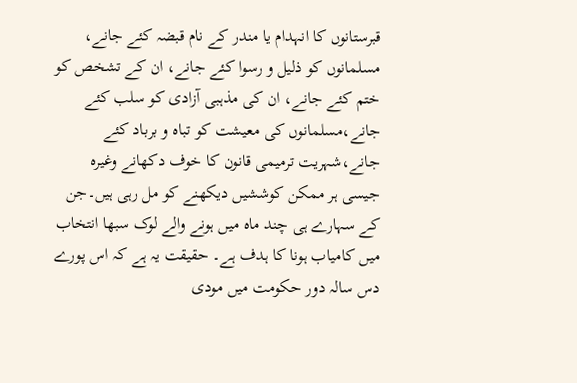قبرستانوں کا انہدام یا مندر کے نام قبضہ کئے جانے، مسلمانوں کو ذلیل و رسوا کئے جانے، ان کے تشخص کو ختم کئے جانے، ان کی مذہبی آزادی کو سلب کئے جانے،مسلمانوں کی معیشت کو تباہ و برباد کئے جانے،شہریت ترمیمی قانون کا خوف دکھانے وغیرہ جیسی ہر ممکن کوششیں دیکھنے کو مل رہی ہیں۔جن کے سہارے ہی چند ماہ میں ہونے والے لوک سبھا انتخاب میں کامیاب ہونا کا ہدف ہے۔ حقیقت یہ ہے کہ اس پورے دس سالہ دور حکومت میں مودی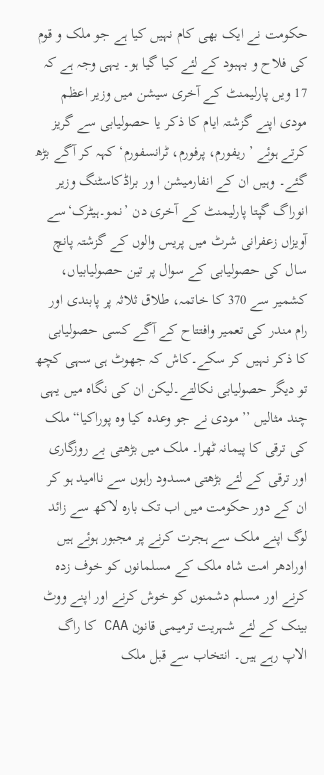حکومت نے ایک بھی کام نہیں کیا ہے جو ملک و قوم کی فلاح و بہبود کے لئے کیا گیا ہو۔ یہی وجہ ہے کہ 17 ویں پارلیمنٹ کے آخری سیشن میں وزیر اعظم مودی اپنے گزشتہ ایام کا ذکر یا حصولیابی سے گریز کرتے ہوئے ’ریفورم، پرفورم، ٹرانسفورم‘ کہہ کر آگے بڑھ گئے۔ وہیں ان کے انفارمیشن ا ور براڈکاسٹنگ وزیر انوراگ گپتا پارلیمنٹ کے آخری دن ’نمو۔ہیٹرک‘سے آویزاں زعفرانی شرٹ میں پریس والوں کے گزشتہ پانچ سال کی حصولیابی کے سوال پر تین حصولیابیاں، کشمیر سے 370 کا خاتمہ، طلاق ثلاثہ پر پابندی اور رام مندر کی تعمیر وافتتاح کے آگے کسی حصولیابی کا ذکر نہیں کر سکے۔کاش کہ جھوٹ ہی سہی کچھ تو دیگر حصولیابی نکالتے۔لیکن ان کی نگاہ میں یہی چند مثالیں ’’مودی نے جو وعدہ کیا وہ پوراکیا“ملک کی ترقی کا پیمانہ ٹھرا۔ ملک میں بڑھتی بے روزگاری اور ترقی کے لئے بڑھتی مسدود راہوں سے ناامید ہو کر ان کے دور حکومت میں اب تک بارہ لاکھ سے زائد لوگ اپنے ملک سے ہجرت کرنے پر مجبور ہوئے ہیں اورادھر امت شاہ ملک کے مسلمانوں کو خوف زدہ کرنے اور مسلم دشمنوں کو خوش کرنے اور اپنے ووٹ بینک کے لئے شہریت ترمیمی قانون CAA کا راگ الاپ رہے ہیں۔ انتخاب سے قبل ملک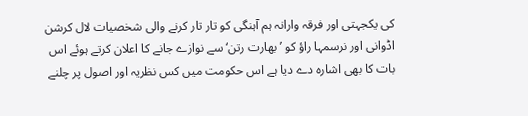کی یکجہتی اور فرقہ وارانہ ہم آہنگی کو تار تار کرنے والی شخصیات لال کرشن اڈوانی اور نرسمہا راؤ کو ’بھارت رتن‘ سے نوازے جانے کا اعلان کرتے ہوئے اس بات کا بھی اشارہ دے دیا ہے اس حکومت میں کس نظریہ اور اصول پر چلنے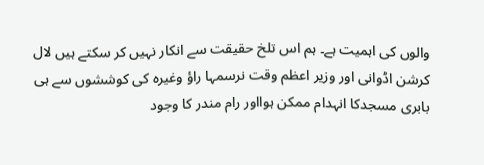والوں کی اہمیت ہے۔ ہم اس تلخ حقیقت سے انکار نہیں کر سکتے ہیں لال کرشن اڈوانی اور وزیر اعظم وقت نرسمہا راؤ وغیرہ کی کوششوں سے ہی بابری مسجدکا انہدام ممکن ہوااور رام مندر کا وجود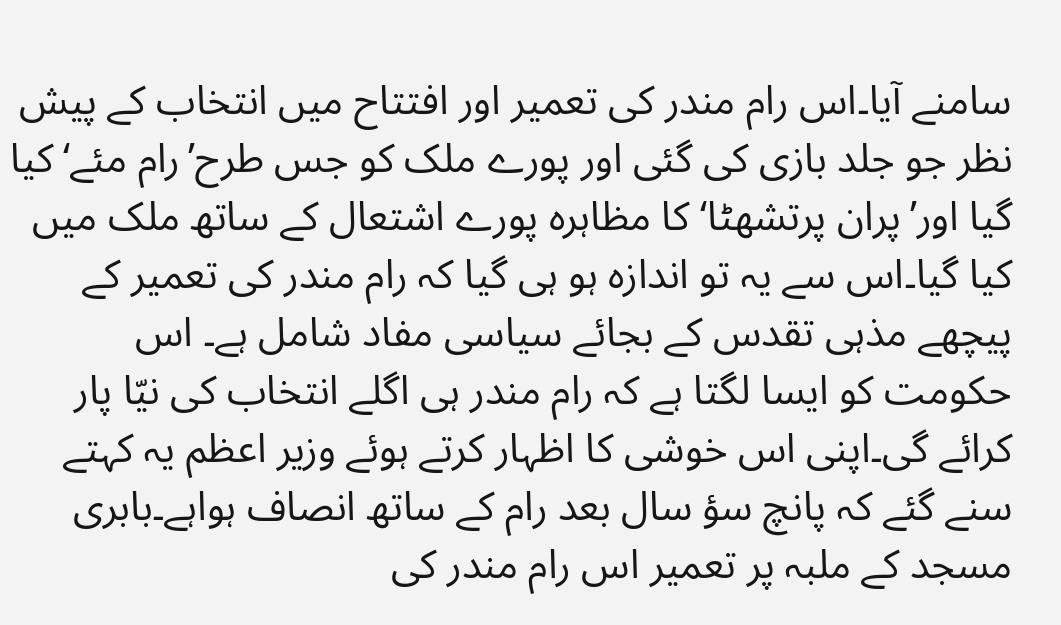سامنے آیا۔اس رام مندر کی تعمیر اور افتتاح میں انتخاب کے پیش نظر جو جلد بازی کی گئی اور پورے ملک کو جس طرح’رام مئے‘ کیا گیا اور’پران پرتشھٹا‘ کا مظاہرہ پورے اشتعال کے ساتھ ملک میں کیا گیا۔اس سے یہ تو اندازہ ہو ہی گیا کہ رام مندر کی تعمیر کے پیچھے مذہی تقدس کے بجائے سیاسی مفاد شامل ہے۔ اس حکومت کو ایسا لگتا ہے کہ رام مندر ہی اگلے انتخاب کی نیّا پار کرائے گی۔اپنی اس خوشی کا اظہار کرتے ہوئے وزیر اعظم یہ کہتے سنے گئے کہ پانچ سؤ سال بعد رام کے ساتھ انصاف ہواہے۔بابری مسجد کے ملبہ پر تعمیر اس رام مندر کی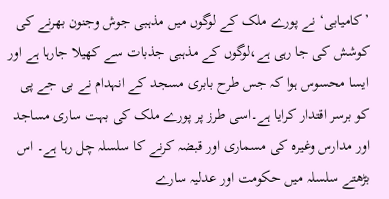’کامیابی‘ نے پورے ملک کے لوگوں میں مذہبی جوش وجنون بھرنے کی کوشش کی جا رہی ہے،لوگوں کے مذہبی جذبات سے کھیلا جارہا ہے اور ایسا محسوس ہوا کہ جس طرح بابری مسجد کے انہدام نے بی جے پی کو برسر اقتدار کرایا ہے۔اسی طرز پر پورے ملک کی بہت ساری مساجد اور مدارس وغیرہ کی مسماری اور قبضہ کرنے کا سلسلہ چل رہا ہے۔ اس بڑھتے سلسلہ میں حکومت اور عدلیہ سارے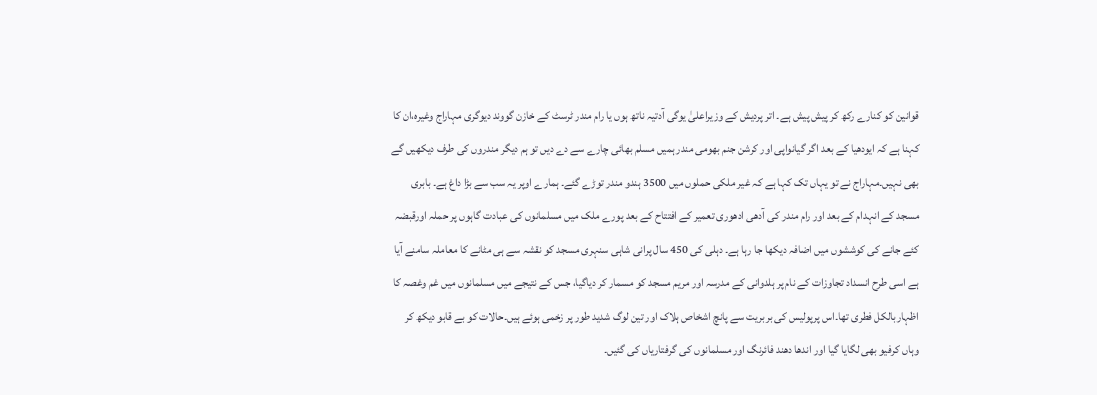قوانین کو کنارے رکھ کر پیش پیش ہے۔ اتر پردیش کے وزیراعلیٰ یوگی آدتیہ ناتھ ہوں یا رام مندر ٹرسٹ کے خازن گووند دیوگری مہاراج وغیرہ،ان کا کہنا ہے کہ ایودھیا کے بعد اگر گیانواپی اور کرشن جنم بھومی مندر ہمیں مسلم بھائی چارے سے دے دیں تو ہم دیگر مندروں کی طرف دیکھیں گے بھی نہیں۔مہاراج نے تو یہاں تک کہا ہے کہ غیر ملکی حملوں میں 3500 ہندو مندر توڑے گئے۔ ہمارے اوپر یہ سب سے بڑا داغ ہے۔ بابری مسجد کے انہدام کے بعد اور رام مندر کی آدھی ادھوری تعمیر کے افتتاح کے بعد پورے ملک میں مسلمانوں کی عبادت گاہوں پر حملہ اورقبضہ کئے جانے کی کوششوں میں اضافہ دیکھا جا رہا ہے۔ دہلی کی 450 سال پرانی شاہی سنہری مسجد کو نقشہ سے ہی مٹانے کا معاملہ سامنے آیا ہے اسی طرح انسداد تجاوزات کے نام پر ہلدوانی کے مدرسہ اور مریم مسجد کو مسمار کر دیاگیا، جس کے نتیجے میں مسلمانوں میں غم وغصہ کا اظہاربالکل فطری تھا۔اس پرپولیس کی بربریت سے پانچ اشخاص ہلاک اور تین لوگ شدید طور پر زخمی ہوئے ہیں۔حالات کو بے قابو دیکھ کر وہاں کرفیو بھی لگایا گیا اور اندھا دھند فائرنگ اور مسلمانوں کی گرفتاریاں کی گئیں۔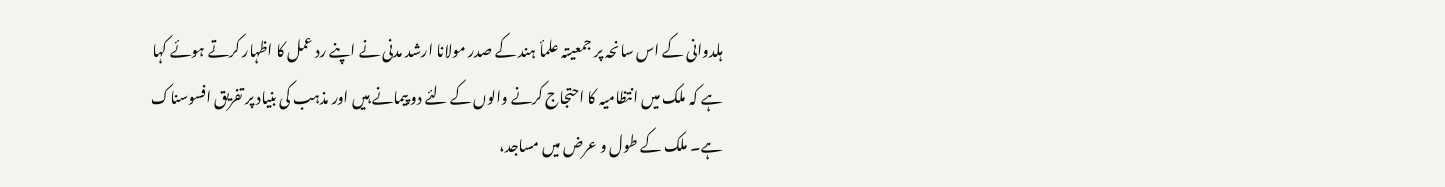ہلدوانی کے اس سانحہ پر جمعیتہ علمأ ہند کے صدر مولانا ارشد مدنی نے اپنے رد عمل کا اظہار کرتے ہوئے کہا ہے کہ ملک میں انتظامیہ کا احتجاج کرنے والوں کے لئے دو پیمانے ہیں اور مذہب کی بنیاد پر تفریق افسوسناک ہے۔ ملک کے طول و عرض میں مساجد،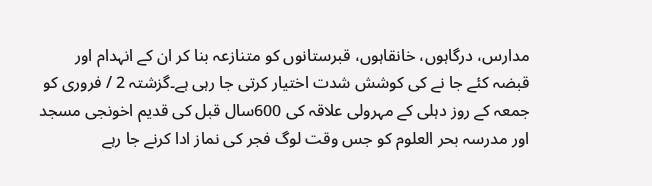مدارس، درگاہوں، خانقاہوں، قبرستانوں کو متنازعہ بنا کر ان کے انہدام اور قبضہ کئے جا نے کی کوشش شدت اختیار کرتی جا رہی ہے۔گزشتہ 2 / فروری کو جمعہ کے روز دہلی کے مہرولی علاقہ کی 600سال قبل کی قدیم اخونجی مسجد اور مدرسہ بحر العلوم کو جس وقت لوگ فجر کی نماز ادا کرنے جا رہے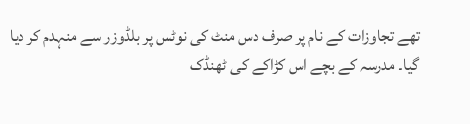تھے تجاوزات کے نام پر صرف دس منٹ کی نوٹس پر بلڈوزر سے منہدم کر دیا گیا۔ مدرسہ کے بچے اس کڑاکے کی ٹھنڈک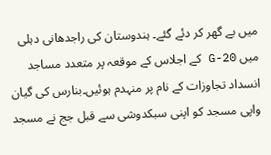میں بے گھر کر دئے گئے۔ ہندوستان کی راجدھانی دہلی میں G-20 کے اجلاس کے موقعہ پر متعدد مساجد انسداد تجاوزات کے نام پر منہدم ہوئیں۔بنارس کی گیان واپی مسجد کو اپنی سبکدوشی سے قبل جج نے مسجد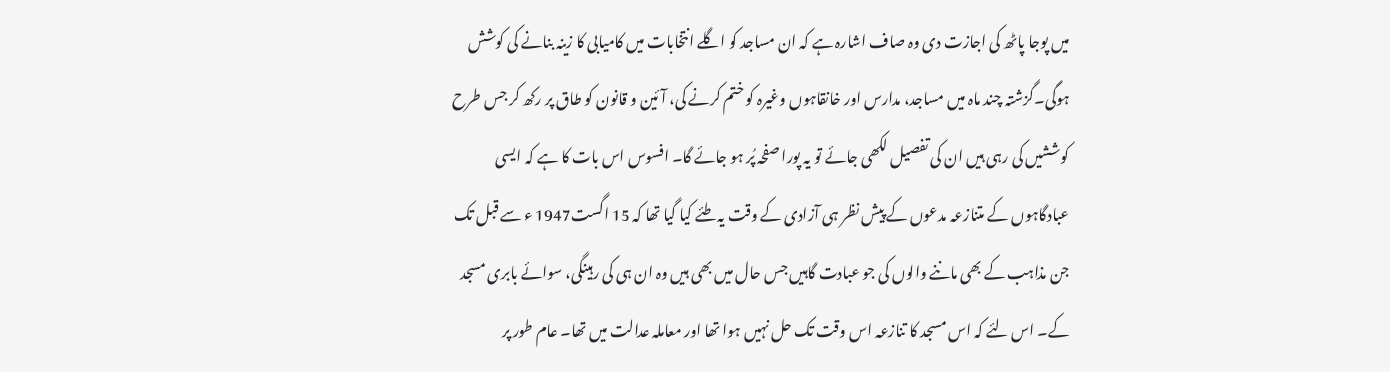میں پوجا پاٹھ کی اجازت دی وہ صاف اشارہ ہے کہ ان مساجد کو اگلے انتخابات میں کامیابی کا زینہ بنانے کی کوشش ہوگی۔گزشتہ چند ماہ میں مساجد، مدارس اور خانقاہوں وغیرہ کو ختم کرنے کی، آئین و قانون کو طاق پر رکھ کر جس طرح کوششیں کی رہی ہیں ان کی تفصیل لکھی جائے تو یہ پورا صفحہ پُر ہو جائے گا۔ افسوس اس بات کا ہے کہ ایسی عبادگاہوں کے متنازعہ مدعوں کے پیش نظر ہی آزادی کے وقت یہ طئے کیا گیا تھا کہ 15 اگست1947 ء سے قبل تک جن مذاہب کے بھی ماننے والوں کی جو عبادت گاہیں جس حال میں بھی ہیں وہ ان ہی کی رہینگی، سوائے بابری مسجد کے۔ اس لئے کہ اس مسجد کا تنازعہ اس وقت تک حل نہیں ہوا تھا اور معاملہ عدالت میں تھا۔ عام طور پر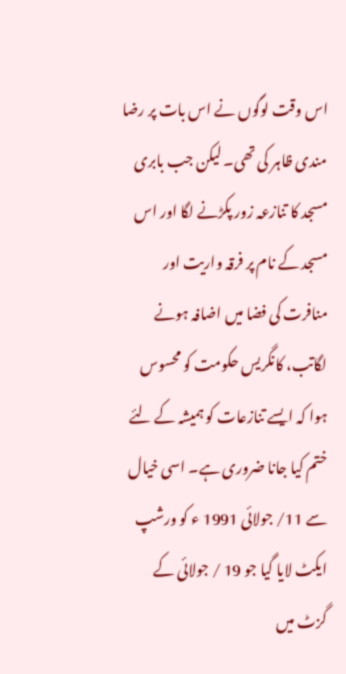اس وقت لوگوں نے اس بات پر رضا مندی ظاہر کی تھی۔ لیکن جب بابری مسجد کا تنازعہ زور پکڑنے لگا اور اس مسجد کے نام پر فرقہ واریت اور منافرت کی فضا میں اضافہ ہونے لگاتب، کانگریس حکومت کو محسوس ہوا کہ ایسے تنازعات کو ہمیشہ کے لئے ختم کیا جانا ضروری ہے۔ اسی خیال سے 11/ جولائی 1991 ء کو ورشپ ایکٹ لایا گیا جو 19 / جولائی کے گزٹ میں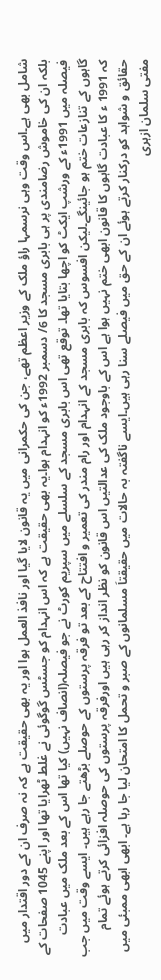شامل بھی ہے۔اس وقت وہی نرسمہا راؤ ملک کے وزیر اعظم تھے، جن کی حکمرانی میں یہ قانون لایا گیا اور نافذ العمل ہوا اور یہ بھی حقیقت ہے کہ نہ صرف ان کے دور اقتدار میں بلکہ ان کی خاموش رضامندی پر ہی بابری مسجد کا 6/ دسمبر 1992ء کو انہدام ہوا۔یہ بھی حقیقت ہے کہ اس انہدام کو جسٹس گوگوئی نے غلط ٹھرایا تھا اور اپنے 1045 صفحات کے فیصلہ میں 1991ء کے ورشپ ایکٹ کو اچھا بتایا تھا۔ توقع تھی اس بابری مسجد کے سلسلے میں سپریم کورٹ نے جو فیصلہ(انصاف نہیں) کیا تھا اس کے بعد ملک میں عبادت گاہوں کے تنازعات ختم ہو جائینگے۔لیکن افسوس کہ بابری مسجد کے انہدام اور رام مندر کی تعمیر و افتتاح کے بعد تو فرقہ پرستوں کے حوصلے بڑھتے جا رہے ہیں۔ ایسے وقت میں جب کہ 1991 ء کا عبادت گاہوں کا قانون ابھی ختم نہیں ہوا ہے اس کے باوجود ملک کی عدالتیں اس قانون کو نظر انداز کر رہی ہیں اورفرقہ پرستوں کی حوصلہ افزائی کرتے ہوئے تمام حقائق و شواہد کو درکنار کرتے ہوئے ان کے حق میں فیصلے سنا رہی ہیں۔ایسے ناگفتہ بہ حالات میں حقیقتاَ مسلمانوں کے صبر و تحمل کا امتحان لیا جا رہا ہے۔ ابھی ابھی ممبئی میں مفتی سلمان ازہری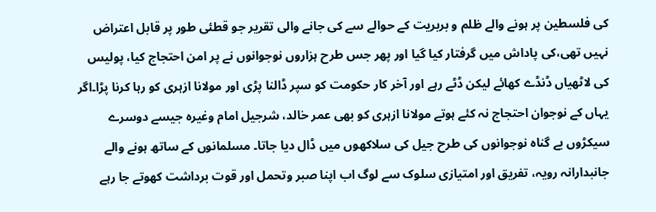کی فلسطین پر ہونے والے ظلم و بربریت کے حوالے سے کی جانے والی تقریر جو قطئی طور پر قابل اعتراض نہیں تھی،کی پاداش میں گرفتار کیا گیا اور پھر جس طرح ہزاروں نوجوانوں نے پر امن احتجاج کیا، پولیس کی لاٹھیاں ڈنڈے کھائے لیکن ڈٹے رہے اور آخر کار حکومت کو سپر ڈالنا پڑی اور مولانا ازہری کو رہا کرنا پڑا۔اگر یہاں کے نوجوان احتجاج نہ کئے ہوتے مولانا ازہری کو بھی عمر خالد، شرجیل امام وغیرہ جیسے دوسرے سیکڑوں بے گناہ نوجوانوں کی طرح جیل کی سلاکھوں میں ڈال دیا جاتا۔ مسلمانوں کے ساتھ ہونے والے جانبدارانہ رویہ، تفریق اور امتیازی سلوک سے لوگ اب اپنا صبر وتحمل اور قوت برداشت کھوتے جا رہے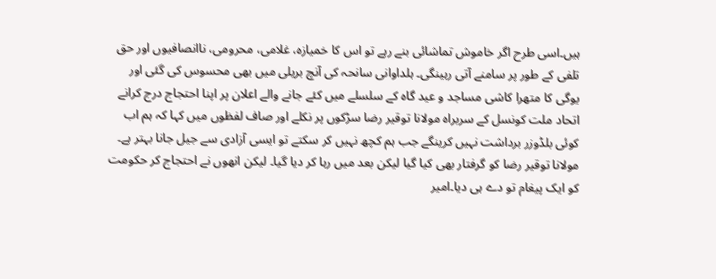ہیں۔اسی طرح اگر خاموش تماشائی بنے رہے تو اس کا خمیازہ، غلامی، محرومی، ناانصافیوں اور حق تلفی کے طور پر سامنے آتی رہینگی۔ ہلداوانی سانحہ کی آنچ بریلی میں بھی محسوس کی گئی اور یوگی کا متھرا کاشی مساجد و عید گاہ کے سلسلے میں کئے جانے والے اعلان پر اپنا احتجاج درج کرانے اتحاد ملت کونسل کے سربراہ مولانا توقیر رضا سڑکوں پر نکلے اور صاف لفظوں میں کہا کہ ہم اب کوئی بلڈوزر برداشت نہیں کرینگے جب ہم کچھ نہیں کر سکتے تو ایسی آزادی سے جیل جانا بہتر ہے۔ مولانا توقیر رضا کو گرفتار بھی کیا گیا لیکن بعد میں رہا کر دیا گیا۔ لیکن انھوں نے احتجاج کر حکومت کو ایک پیغام تو دے ہی دیا۔امیر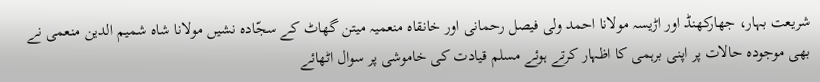شریعت بہار، جھارکھنڈ اور اڑیسہ مولانا احمد ولی فیصل رحمانی اور خانقاہ منعمیہ میتن گھاٹ کے سجّادہ نشیں مولانا شاہ شمیم الدین منعمی نے بھی موجودہ حالات پر اپنی برہمی کا اظہار کرتے ہوئے مسلم قیادت کی خاموشی پر سوال اٹھائے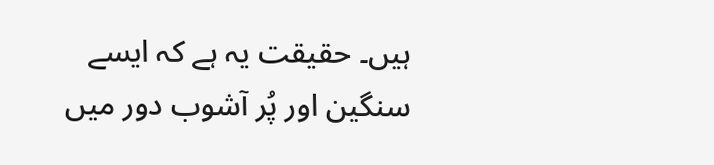ہیں۔ حقیقت یہ ہے کہ ایسے سنگین اور پُر آشوب دور میں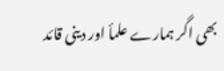بھی اگر ہمارے علمأ اور دینی قائد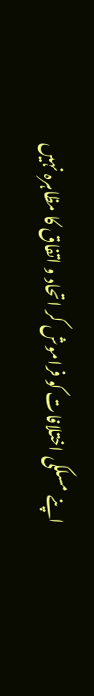اپنے مسلکی اختلافات کو فراموش کر اتحاد و اتفاق کا مظاہرہ نہیں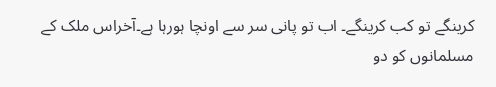کرینگے تو کب کرینگے۔ اب تو پانی سر سے اونچا ہورہا ہے۔آخراس ملک کے مسلمانوں کو دو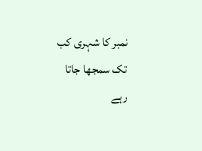نمبر کا شہری کب تک سمجھا جاتا رہے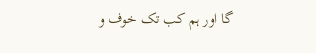گا اور ہم کب تک خوف و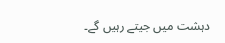دہشت میں جیتے رہیں گے۔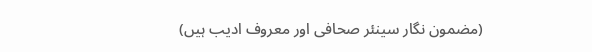(مضمون نگار سینئر صحافی اور معروف ادیب ہیں)